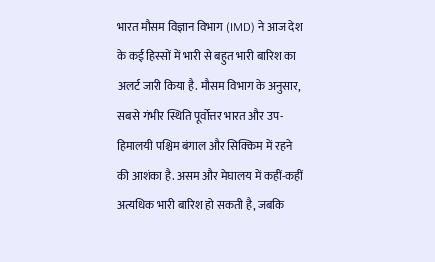भारत मौसम विज्ञान विभाग (IMD) ने आज देश के कई हिस्सों में भारी से बहुत भारी बारिश का अलर्ट जारी किया है. मौसम विभाग के अनुसार, सबसे गंभीर स्थिति पूर्वोत्तर भारत और उप-हिमालयी पश्चिम बंगाल और सिक्किम में रहने की आशंका है. असम और मेघालय में कहीं-कहीं अत्यधिक भारी बारिश हो सकती है, जबकि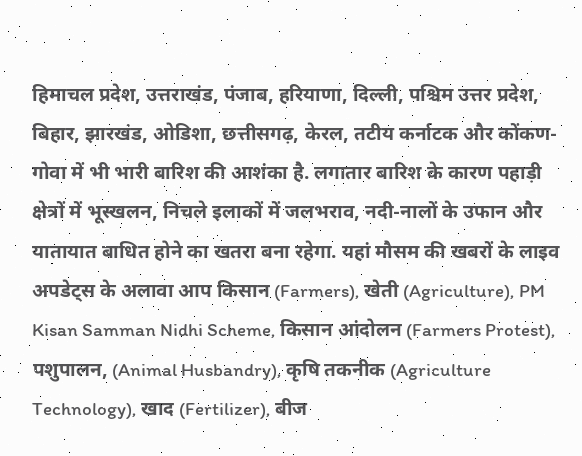हिमाचल प्रदेश, उत्तराखंड, पंजाब, हरियाणा, दिल्ली, पश्चिम उत्तर प्रदेश, बिहार, झारखंड, ओडिशा, छत्तीसगढ़, केरल, तटीय कर्नाटक और कोंकण-गोवा में भी भारी बारिश की आशंका है. लगातार बारिश के कारण पहाड़ी क्षेत्रों में भूस्खलन, निचले इलाकों में जलभराव, नदी-नालों के उफान और यातायात बाधित होने का खतरा बना रहेगा. यहां मौसम की खबरों के लाइव अपडेट्स के अलावा आप किसान (Farmers), खेती (Agriculture), PM Kisan Samman Nidhi Scheme, किसान आंदोलन (Farmers Protest), पशुपालन, (Animal Husbandry), कृषि तकनीक (Agriculture Technology), खाद (Fertilizer), बीज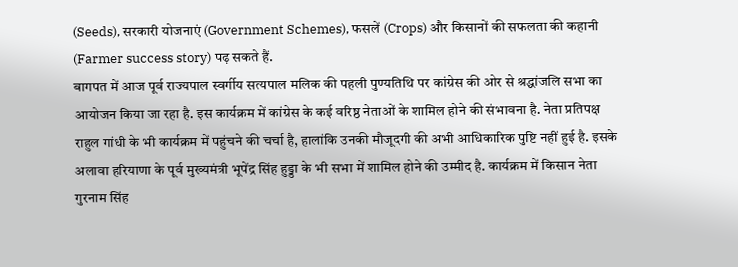(Seeds), सरकारी योजनाएं (Government Schemes), फसलें (Crops) और किसानों की सफलता की कहानी (Farmer success story) पढ़ सकते हैं.
बागपत में आज पूर्व राज्यपाल स्वर्गीय सत्यपाल मलिक की पहली पुण्यतिथि पर कांग्रेस की ओर से श्रद्धांजलि सभा का आयोजन किया जा रहा है. इस कार्यक्रम में कांग्रेस के कई वरिष्ठ नेताओं के शामिल होने की संभावना है. नेता प्रतिपक्ष राहुल गांधी के भी कार्यक्रम में पहुंचने की चर्चा है, हालांकि उनकी मौजूदगी की अभी आधिकारिक पुष्टि नहीं हुई है. इसके अलावा हरियाणा के पूर्व मुख्यमंत्री भूपेंद्र सिंह हुड्डा के भी सभा में शामिल होने की उम्मीद है. कार्यक्रम में किसान नेता गुरनाम सिंह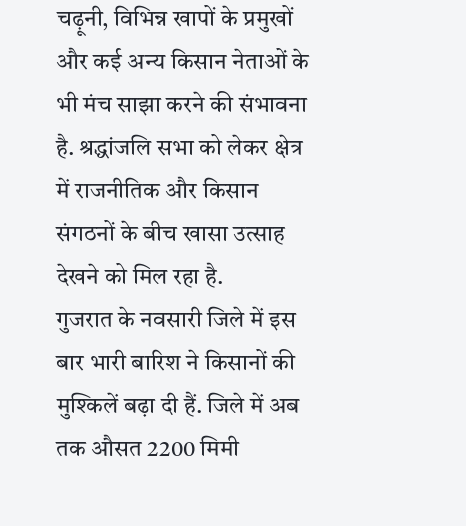चढ़ूनी, विभिन्न खापों के प्रमुखों और कई अन्य किसान नेताओं के भी मंच साझा करने की संभावना है. श्रद्धांजलि सभा को लेकर क्षेत्र में राजनीतिक और किसान संगठनों के बीच खासा उत्साह देखने को मिल रहा है.
गुजरात के नवसारी जिले में इस बार भारी बारिश ने किसानों की मुश्किलें बढ़ा दी हैं. जिले में अब तक औसत 2200 मिमी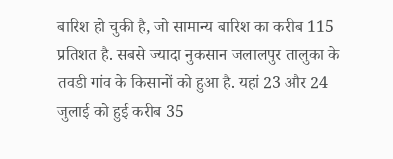बारिश हो चुकी है, जो सामान्य बारिश का करीब 115 प्रतिशत है. सबसे ज्यादा नुकसान जलालपुर तालुका के तवडी गांव के किसानों को हुआ है. यहां 23 और 24 जुलाई को हुई करीब 35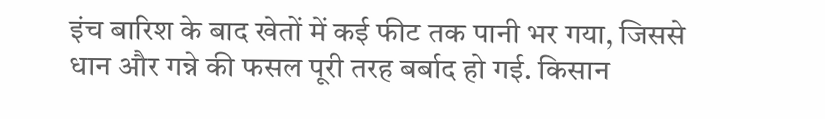इंच बारिश के बाद खेतों में कई फीट तक पानी भर गया, जिससे धान और गन्ने की फसल पूरी तरह बर्बाद हो गई. किसान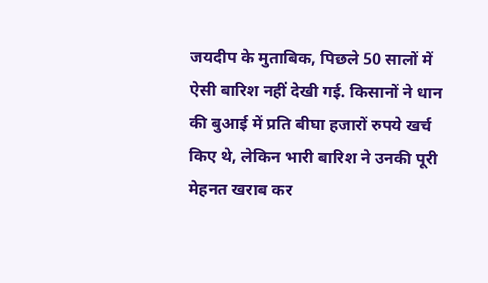जयदीप के मुताबिक, पिछले 50 सालों में ऐसी बारिश नहीं देखी गई. किसानों ने धान की बुआई में प्रति बीघा हजारों रुपये खर्च किए थे, लेकिन भारी बारिश ने उनकी पूरी मेहनत खराब कर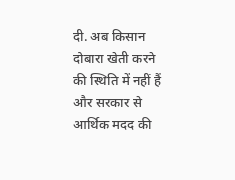दी. अब किसान दोबारा खेती करने की स्थिति में नहीं हैं और सरकार से आर्थिक मदद की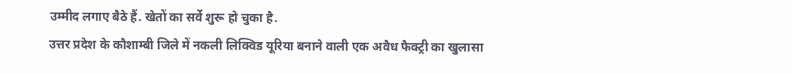उम्मीद लगाए बैठे हैं. खेतों का सर्वे शुरू हो चुका है.
उत्तर प्रदेश के कौशाम्बी जिले में नकली लिक्विड यूरिया बनाने वाली एक अवैध फैक्ट्री का खुलासा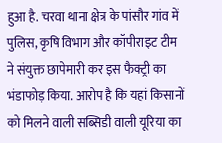हुआ है. चरवा थाना क्षेत्र के पांसौर गांव में पुलिस, कृषि विभाग और कॉपीराइट टीम ने संयुक्त छापेमारी कर इस फैक्ट्री का भंडाफोड़ किया. आरोप है कि यहां किसानों को मिलने वाली सब्सिडी वाली यूरिया का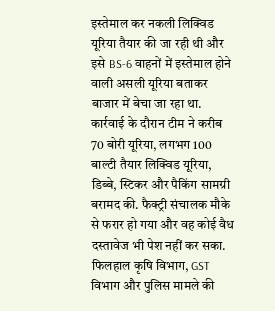इस्तेमाल कर नकली लिक्विड यूरिया तैयार की जा रही थी और इसे BS-6 वाहनों में इस्तेमाल होने वाली असली यूरिया बताकर बाजार में बेचा जा रहा था. कार्रवाई के दौरान टीम ने करीब 70 बोरी यूरिया, लगभग 100 बाल्टी तैयार लिक्विड यूरिया, डिब्बे, स्टिकर और पैकिंग सामग्री बरामद की. फैक्ट्री संचालक मौके से फरार हो गया और वह कोई वैध दस्तावेज भी पेश नहीं कर सका. फिलहाल कृषि विभाग, GST विभाग और पुलिस मामले की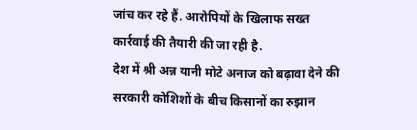जांच कर रहे हैं. आरोपियों के खिलाफ सख्त कार्रवाई की तैयारी की जा रही है.
देश में श्री अन्न यानी मोटे अनाज को बढ़ावा देने की सरकारी कोशिशों के बीच किसानों का रुझान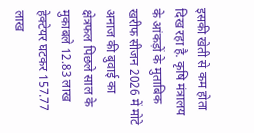इसकी खेती से कम होता दिख रहा है. कृषि मंत्रालय के आंकड़ों के मुताबिक खरीफ सीजन 2026 में मोटे अनाज की बुवाई का क्षेत्रफल पिछले साल के मुकाबले 12.83 लाख हेक्टेयर घटकर 157.77 लाख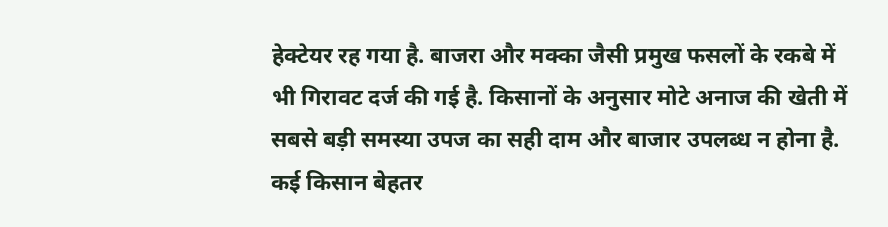हेक्टेयर रह गया है. बाजरा और मक्का जैसी प्रमुख फसलों के रकबे में भी गिरावट दर्ज की गई है. किसानों के अनुसार मोटे अनाज की खेती में सबसे बड़ी समस्या उपज का सही दाम और बाजार उपलब्ध न होना है. कई किसान बेहतर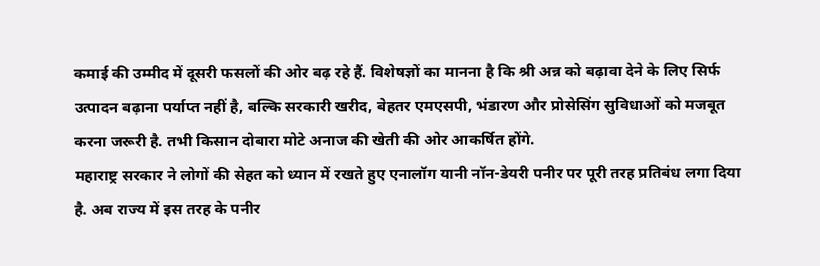कमाई की उम्मीद में दूसरी फसलों की ओर बढ़ रहे हैं. विशेषज्ञों का मानना है कि श्री अन्न को बढ़ावा देने के लिए सिर्फ उत्पादन बढ़ाना पर्याप्त नहीं है, बल्कि सरकारी खरीद, बेहतर एमएसपी, भंडारण और प्रोसेसिंग सुविधाओं को मजबूत करना जरूरी है. तभी किसान दोबारा मोटे अनाज की खेती की ओर आकर्षित होंगे.
महाराष्ट्र सरकार ने लोगों की सेहत को ध्यान में रखते हुए एनालॉग यानी नॉन-डेयरी पनीर पर पूरी तरह प्रतिबंध लगा दिया है. अब राज्य में इस तरह के पनीर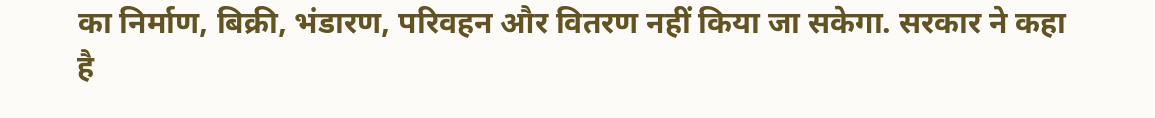का निर्माण, बिक्री, भंडारण, परिवहन और वितरण नहीं किया जा सकेगा. सरकार ने कहा है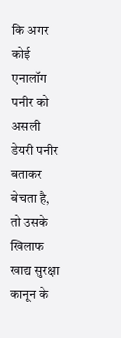कि अगर कोई एनालॉग पनीर को असली डेयरी पनीर बताकर बेचता है, तो उसके खिलाफ खाद्य सुरक्षा कानून के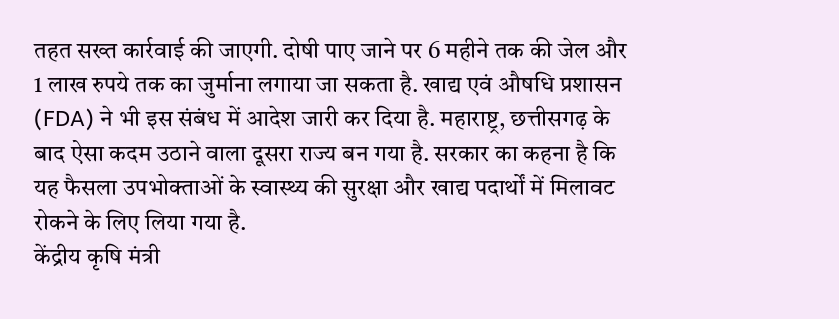तहत सख्त कार्रवाई की जाएगी. दोषी पाए जाने पर 6 महीने तक की जेल और 1 लाख रुपये तक का जुर्माना लगाया जा सकता है. खाद्य एवं औषधि प्रशासन (FDA) ने भी इस संबंध में आदेश जारी कर दिया है. महाराष्ट्र, छत्तीसगढ़ के बाद ऐसा कदम उठाने वाला दूसरा राज्य बन गया है. सरकार का कहना है कि यह फैसला उपभोक्ताओं के स्वास्थ्य की सुरक्षा और खाद्य पदार्थों में मिलावट रोकने के लिए लिया गया है.
केंद्रीय कृषि मंत्री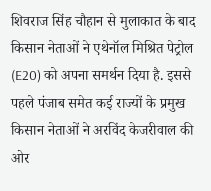शिवराज सिंह चौहान से मुलाकात के बाद किसान नेताओं ने एथेनॉल मिश्रित पेट्रोल (E20) को अपना समर्थन दिया है. इससे पहले पंजाब समेत कई राज्यों के प्रमुख किसान नेताओं ने अरविंद केजरीवाल की ओर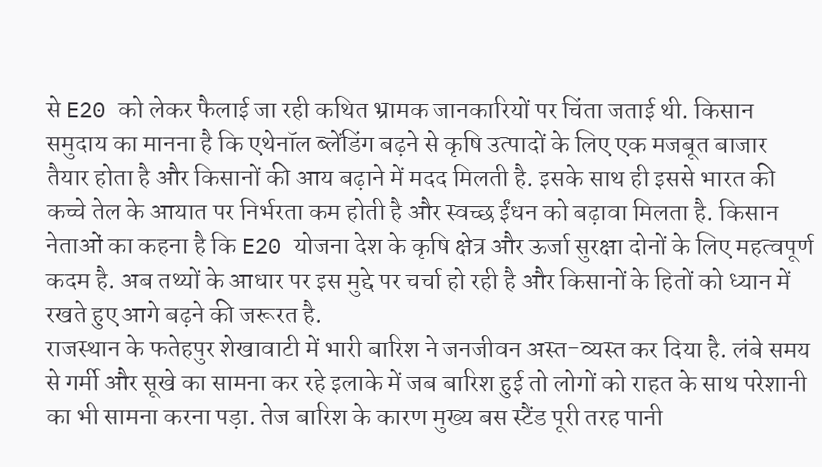से E20 को लेकर फैलाई जा रही कथित भ्रामक जानकारियों पर चिंता जताई थी. किसान समुदाय का मानना है कि एथेनॉल ब्लेंडिंग बढ़ने से कृषि उत्पादों के लिए एक मजबूत बाजार तैयार होता है और किसानों की आय बढ़ाने में मदद मिलती है. इसके साथ ही इससे भारत की कच्चे तेल के आयात पर निर्भरता कम होती है और स्वच्छ ईंधन को बढ़ावा मिलता है. किसान नेताओं का कहना है कि E20 योजना देश के कृषि क्षेत्र और ऊर्जा सुरक्षा दोनों के लिए महत्वपूर्ण कदम है. अब तथ्यों के आधार पर इस मुद्दे पर चर्चा हो रही है और किसानों के हितों को ध्यान में रखते हुए आगे बढ़ने की जरूरत है.
राजस्थान के फतेहपुर शेखावाटी में भारी बारिश ने जनजीवन अस्त-व्यस्त कर दिया है. लंबे समय से गर्मी और सूखे का सामना कर रहे इलाके में जब बारिश हुई तो लोगों को राहत के साथ परेशानी का भी सामना करना पड़ा. तेज बारिश के कारण मुख्य बस स्टैंड पूरी तरह पानी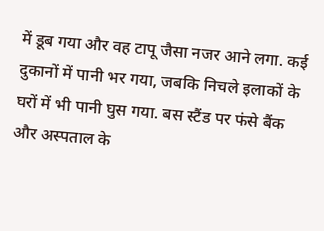में डूब गया और वह टापू जैसा नजर आने लगा. कई दुकानों में पानी भर गया, जबकि निचले इलाकों के घरों में भी पानी घुस गया. बस स्टैंड पर फंसे बैंक और अस्पताल के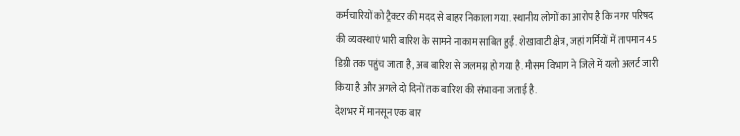कर्मचारियों को ट्रैक्टर की मदद से बाहर निकाला गया. स्थानीय लोगों का आरोप है कि नगर परिषद की व्यवस्थाएं भारी बारिश के सामने नाकाम साबित हुईं. शेखावाटी क्षेत्र, जहां गर्मियों में तापमान 45 डिग्री तक पहुंच जाता है, अब बारिश से जलमग्न हो गया है. मौसम विभाग ने जिले में यलो अलर्ट जारी किया है और अगले दो दिनों तक बारिश की संभावना जताई है.
देशभर में मानसून एक बार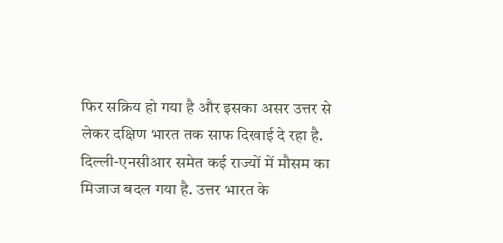फिर सक्रिय हो गया है और इसका असर उत्तर से लेकर दक्षिण भारत तक साफ दिखाई दे रहा है. दिल्ली-एनसीआर समेत कई राज्यों में मौसम का मिजाज बदल गया है. उत्तर भारत के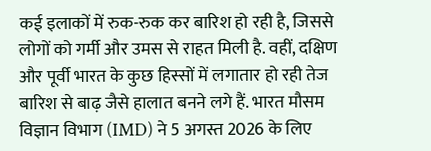कई इलाकों में रुक-रुक कर बारिश हो रही है, जिससे लोगों को गर्मी और उमस से राहत मिली है. वहीं, दक्षिण और पूर्वी भारत के कुछ हिस्सों में लगातार हो रही तेज बारिश से बाढ़ जैसे हालात बनने लगे हैं. भारत मौसम विज्ञान विभाग (IMD) ने 5 अगस्त 2026 के लिए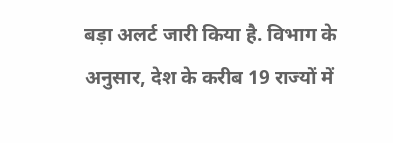बड़ा अलर्ट जारी किया है. विभाग के अनुसार, देश के करीब 19 राज्यों में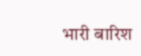भारी बारिश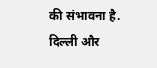की संभावना है. दिल्ली और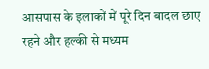आसपास के इलाकों में पूरे दिन बादल छाए रहने और हल्की से मध्यम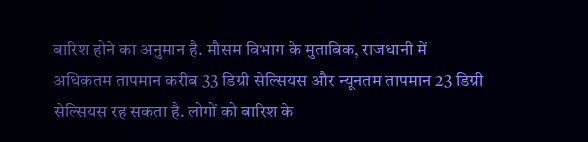बारिश होने का अनुमान है. मौसम विभाग के मुताबिक, राजधानी में अधिकतम तापमान करीब 33 डिग्री सेल्सियस और न्यूनतम तापमान 23 डिग्री सेल्सियस रह सकता है. लोगों को बारिश के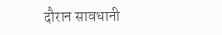दौरान सावधानी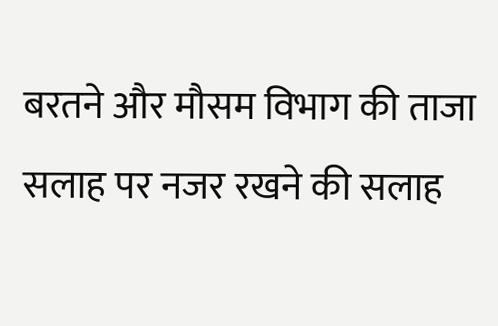बरतने और मौसम विभाग की ताजा सलाह पर नजर रखने की सलाह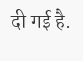दी गई है.